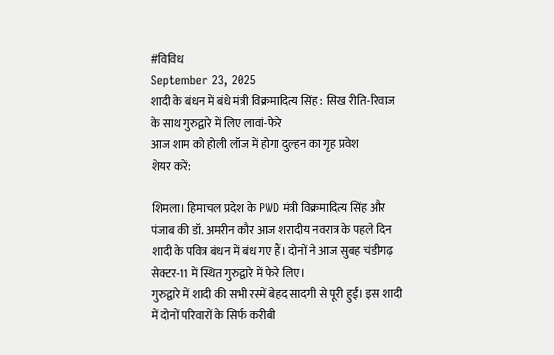#विविध
September 23, 2025
शादी के बंधन में बंधे मंत्री विक्रमादित्य सिंह : सिख रीति-रिवाज के साथ गुरुद्वारे में लिए लावां-फेरे
आज शाम को होली लॉज में होगा दुल्हन का गृह प्रवेश
शेयर करें:

शिमला। हिमाचल प्रदेश के PWD मंत्री विक्रमादित्य सिंह और पंजाब की डॉ. अमरीन कौर आज शरादीय नवरात्र के पहले दिन शादी के पवित्र बंधन में बंध गए हैं। दोनों ने आज सुबह चंडीगढ़ सेक्टर-11 में स्थित गुरुद्वारे में फेरे लिए।
गुरुद्वारे में शादी की सभी रस्में बेहद सादगी से पूरी हुईं। इस शादी में दोनों परिवारों के सिर्फ करीबी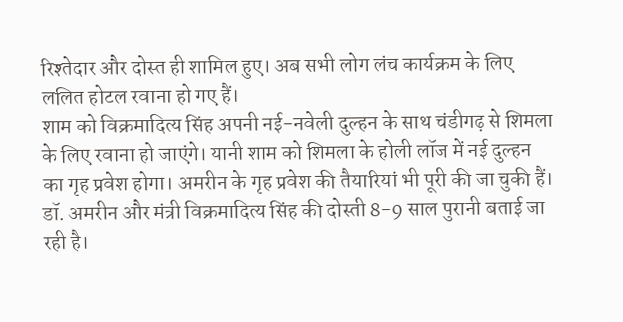रिश्तेदार और दोस्त ही शामिल हुए। अब सभी लोग लंच कार्यक्रम के लिए ललित होटल रवाना हो गए हैं।
शाम को विक्रमादित्य सिंह अपनी नई-नवेली दुल्हन के साथ चंडीगढ़ से शिमला के लिए रवाना हो जाएंगे। यानी शाम को शिमला के होली लॉज में नई दुल्हन का गृह प्रवेश होगा। अमरीन के गृह प्रवेश की तैयारियां भी पूरी की जा चुकी हैं।
डॉ. अमरीन और मंत्री विक्रमादित्य सिंह की दोस्ती 8-9 साल पुरानी बताई जा रही है।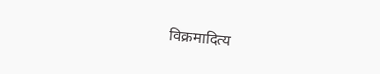विक्रमादित्य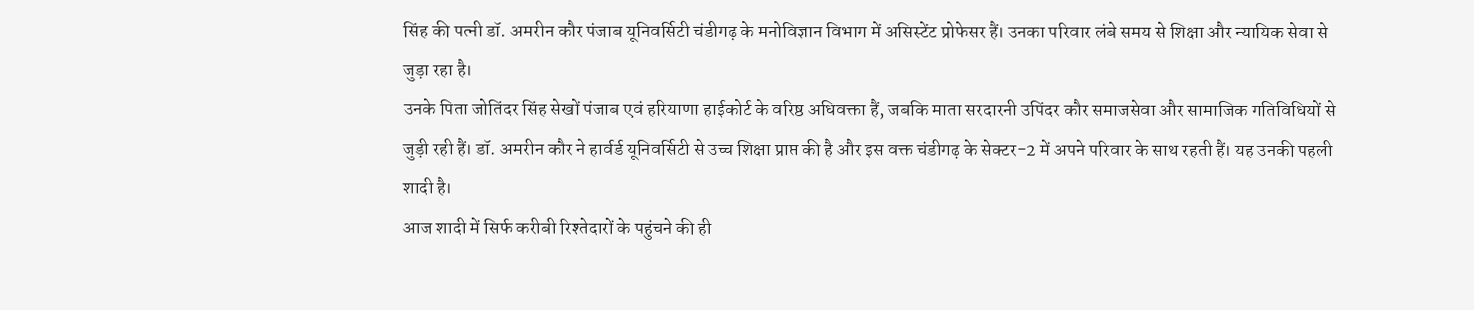सिंह की पत्नी डॉ. अमरीन कौर पंजाब यूनिवर्सिटी चंडीगढ़ के मनोविज्ञान विभाग में असिस्टेंट प्रोफेसर हैं। उनका परिवार लंबे समय से शिक्षा और न्यायिक सेवा से जुड़ा रहा है।
उनके पिता जोतिंदर सिंह सेखों पंजाब एवं हरियाणा हाईकोर्ट के वरिष्ठ अधिवक्ता हैं, जबकि माता सरदारनी उपिंदर कौर समाजसेवा और सामाजिक गतिविधियों से जुड़ी रही हैं। डॉ. अमरीन कौर ने हार्वर्ड यूनिवर्सिटी से उच्च शिक्षा प्राप्त की है और इस वक्त चंडीगढ़ के सेक्टर-2 में अपने परिवार के साथ रहती हैं। यह उनकी पहली शादी है।
आज शादी में सिर्फ करीबी रिश्तेदारों के पहुंचने की ही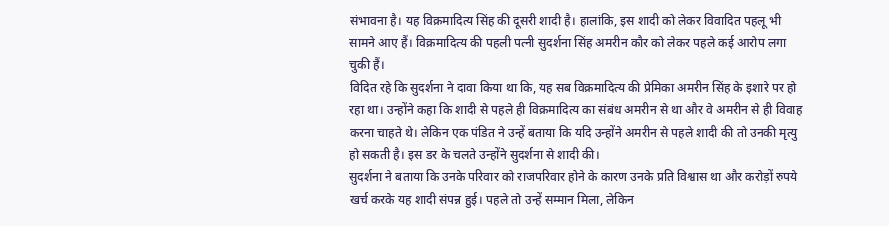संभावना है। यह विक्रमादित्य सिंह की दूसरी शादी है। हालांकि, इस शादी को लेकर विवादित पहलू भी सामने आए हैं। विक्रमादित्य की पहली पत्नी सुदर्शना सिंह अमरीन कौर को लेकर पहले कई आरोप लगा चुकी हैं।
विदित रहे कि सुदर्शना ने दावा किया था कि, यह सब विक्रमादित्य की प्रेमिका अमरीन सिंह के इशारे पर हो रहा था। उन्होंने कहा कि शादी से पहले ही विक्रमादित्य का संबंध अमरीन से था और वे अमरीन से ही विवाह करना चाहते थे। लेकिन एक पंडित ने उन्हें बताया कि यदि उन्होंने अमरीन से पहले शादी की तो उनकी मृत्यु हो सकती है। इस डर के चलते उन्होंने सुदर्शना से शादी की।
सुदर्शना ने बताया कि उनके परिवार को राजपरिवार होने के कारण उनके प्रति विश्वास था और करोड़ों रुपये खर्च करके यह शादी संपन्न हुई। पहले तो उन्हें सम्मान मिला, लेकिन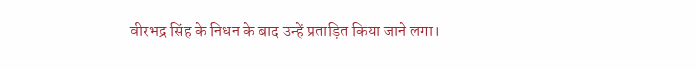वीरभद्र सिंह के निधन के बाद उन्हें प्रताड़ित किया जाने लगा।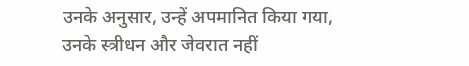उनके अनुसार, उन्हें अपमानित किया गया, उनके स्त्रीधन और जेवरात नहीं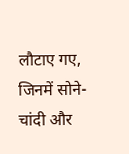लौटाए गए, जिनमें सोने-चांदी और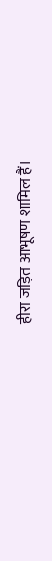हीरा जड़ित आभूषण शामिल हैं।